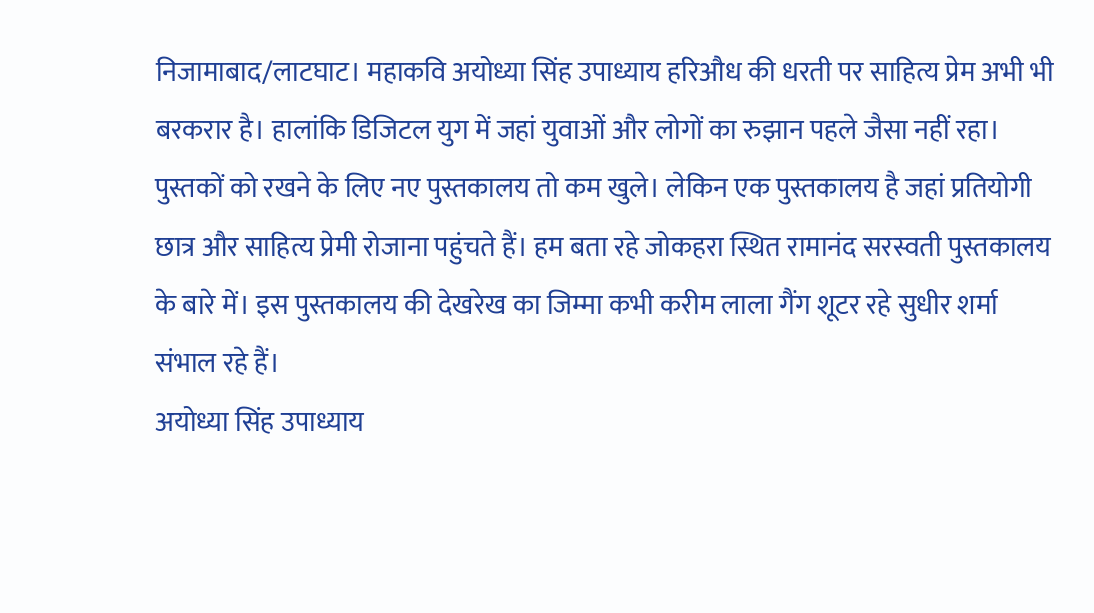निजामाबाद/लाटघाट। महाकवि अयोध्या सिंह उपाध्याय हरिऔध की धरती पर साहित्य प्रेम अभी भी बरकरार है। हालांकि डिजिटल युग में जहां युवाओं और लोगों का रुझान पहले जैसा नहीं रहा। पुस्तकों को रखने के लिए नए पुस्तकालय तो कम खुले। लेकिन एक पुस्तकालय है जहां प्रतियोगी छात्र और साहित्य प्रेमी रोजाना पहुंचते हैं। हम बता रहे जोकहरा स्थित रामानंद सरस्वती पुस्तकालय के बारे में। इस पुस्तकालय की देखरेख का जिम्मा कभी करीम लाला गैंग शूटर रहे सुधीर शर्मा संभाल रहे हैं।
अयोध्या सिंह उपाध्याय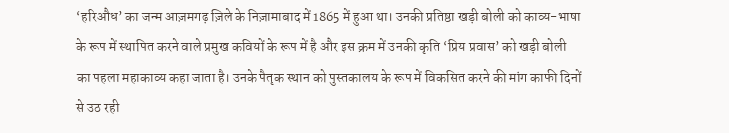‘हरिऔध’ का जन्म आज़मगढ़ ज़िले के निज़ामाबाद में 1865 में हुआ था। उनकी प्रतिष्ठा खड़ी बोली को काव्य-भाषा के रूप में स्थापित करने वाले प्रमुख कवियों के रूप में है और इस क्रम में उनकी कृति ‘प्रिय प्रवास’ को खड़ी बोली का पहला महाकाव्य कहा जाता है। उनके पैतृक स्थान को पुस्तकालय के रूप में विकसित करने की मांग काफी दिनों से उठ रही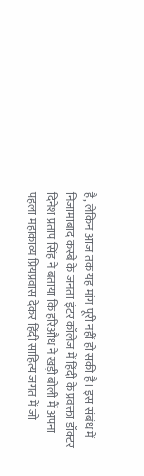है, लेकिन आज तक यह मांग पूरी नहीं हो सकी है। इस संबंध में निजामाबाद कस्बे के जनता इंटर कॉलेज में हिंदी के प्रवक्ता डॉक्टर दिनेश प्रताप सिंह ने बताया कि हरिऔध ने खड़ी बोली मैं अपना पहला महाकाव्य प्रियप्रवास देकर हिंदी साहित्य जगत में जो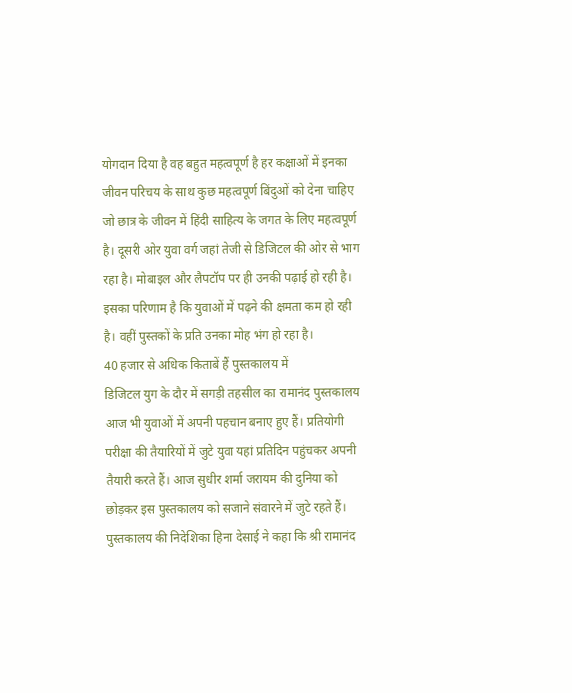योगदान दिया है वह बहुत महत्वपूर्ण है हर कक्षाओं में इनका जीवन परिचय के साथ कुछ महत्वपूर्ण बिंदुओं को देना चाहिए जो छात्र के जीवन में हिंदी साहित्य के जगत के लिए महत्वपूर्ण है। दूसरी ओर युवा वर्ग जहां तेजी से डिजिटल की ओर से भाग रहा है। मोबाइल और लैपटॉप पर ही उनकी पढ़ाई हो रही है। इसका परिणाम है कि युवाओं में पढ़ने की क्षमता कम हो रही है। वहीं पुस्तकों के प्रति उनका मोह भंग हो रहा है।
40 हजार से अधिक किताबें हैं पुस्तकालय में
डिजिटल युग के दौर में सगड़ी तहसील का रामानंद पुस्तकालय आज भी युवाओं में अपनी पहचान बनाए हुए हैं। प्रतियोगी परीक्षा की तैयारियों में जुटे युवा यहां प्रतिदिन पहुंचकर अपनी तैयारी करते हैं। आज सुधीर शर्मा जरायम की दुनिया को छोड़कर इस पुस्तकालय को सजाने संवारने में जुटे रहते हैं। पुस्तकालय की निदेशिका हिना देसाई ने कहा कि श्री रामानंद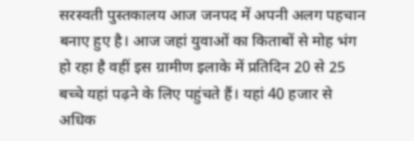सरस्वती पुस्तकालय आज जनपद में अपनी अलग पहचान बनाए हुए है। आज जहां युवाओं का किताबों से मोह भंग हो रहा है वहीं इस ग्रामीण इलाके में प्रतिदिन 20 से 25 बच्चे यहां पढ़ने के लिए पहुंचते हैं। यहां 40 हजार से अधिक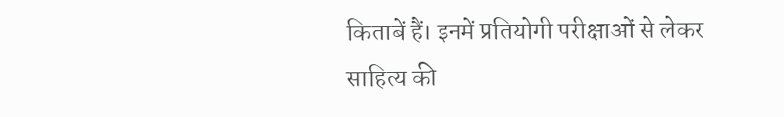किताबें हैं। इनमें प्रतियोगी परीक्षाओं से लेकर साहित्य की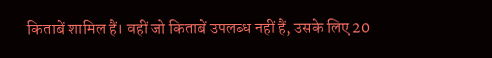किताबें शामिल हैं। वहीं जो किताबें उपलब्ध नहीं हैं, उसके लिए 20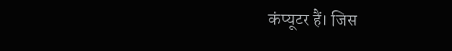कंप्यूटर हैं। जिस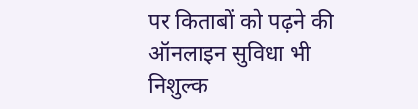पर किताबों को पढ़ने की ऑनलाइन सुविधा भी निशुल्क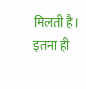मिलती है। इतना ही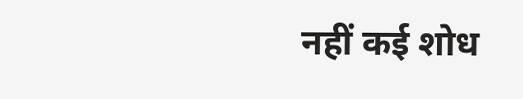नहीं कई शोध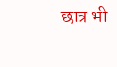छात्र भी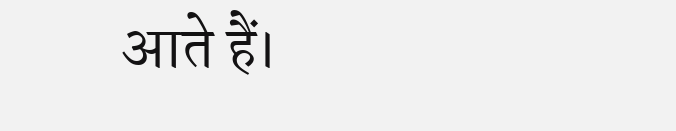आते हैं।